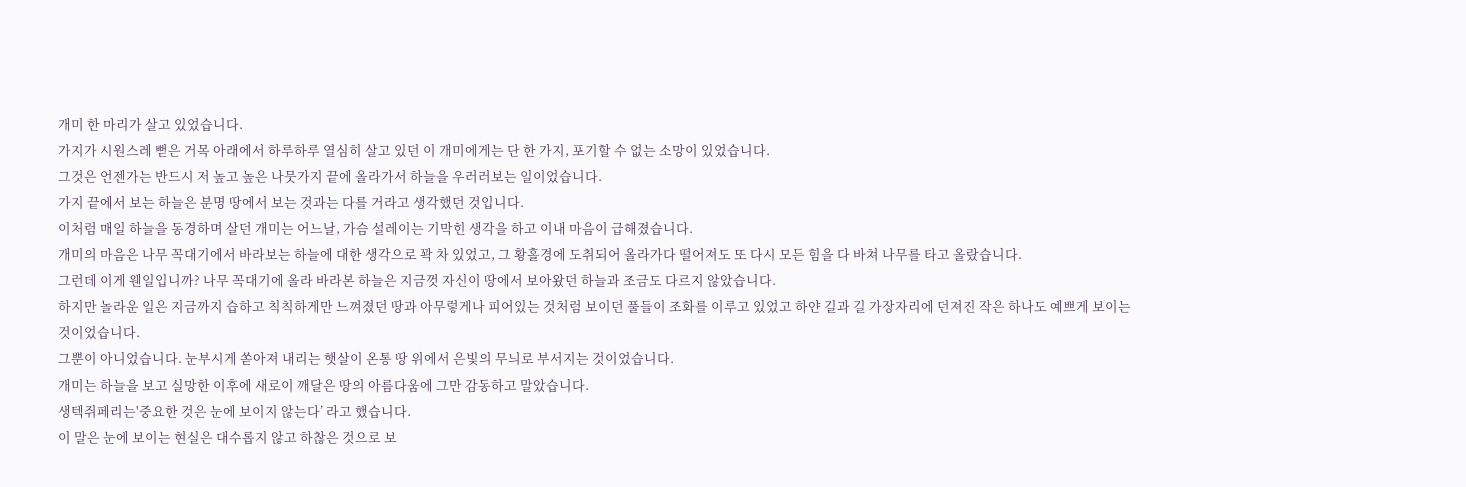개미 한 마리가 살고 있었습니다.
가지가 시원스레 뻗은 거목 아래에서 하루하루 열심히 살고 있던 이 개미에게는 단 한 가지, 포기할 수 없는 소망이 있었습니다.
그것은 언젠가는 반드시 저 높고 높은 나뭇가지 끝에 올라가서 하늘을 우러러보는 일이었습니다.
가지 끝에서 보는 하늘은 분명 땅에서 보는 것과는 다를 거라고 생각했던 것입니다.
이처럼 매일 하늘을 동경하며 살던 개미는 어느날, 가슴 설레이는 기막힌 생각을 하고 이내 마음이 급해졌습니다.
개미의 마음은 나무 꼭대기에서 바라보는 하늘에 대한 생각으로 꽉 차 있었고, 그 황홀경에 도취되어 올라가다 떨어져도 또 다시 모든 힘을 다 바쳐 나무를 타고 올랐습니다.
그런데 이게 웬일입니까? 나무 꼭대기에 올라 바라본 하늘은 지금껏 자신이 땅에서 보아왔던 하늘과 조금도 다르지 않았습니다.
하지만 놀라운 일은 지금까지 습하고 칙칙하게만 느껴졌던 땅과 아무렇게나 피어있는 것처럼 보이던 풀들이 조화를 이루고 있었고 하얀 길과 길 가장자리에 던져진 작은 하나도 예쁘게 보이는 것이었습니다.
그뿐이 아니었습니다. 눈부시게 쏟아져 내리는 햇살이 온통 땅 위에서 은빛의 무늬로 부서지는 것이었습니다.
개미는 하늘을 보고 실망한 이후에 새로이 깨달은 땅의 아름다움에 그만 감동하고 말았습니다.
생텍쥐페리는'중요한 것은 눈에 보이지 않는다’ 라고 했습니다.
이 말은 눈에 보이는 현실은 대수롭지 않고 하찮은 것으로 보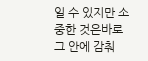일 수 있지만 소중한 것은바로 그 안에 감춰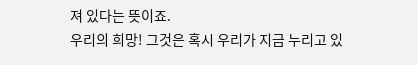져 있다는 뜻이죠.
우리의 희망! 그것은 혹시 우리가 지금 누리고 있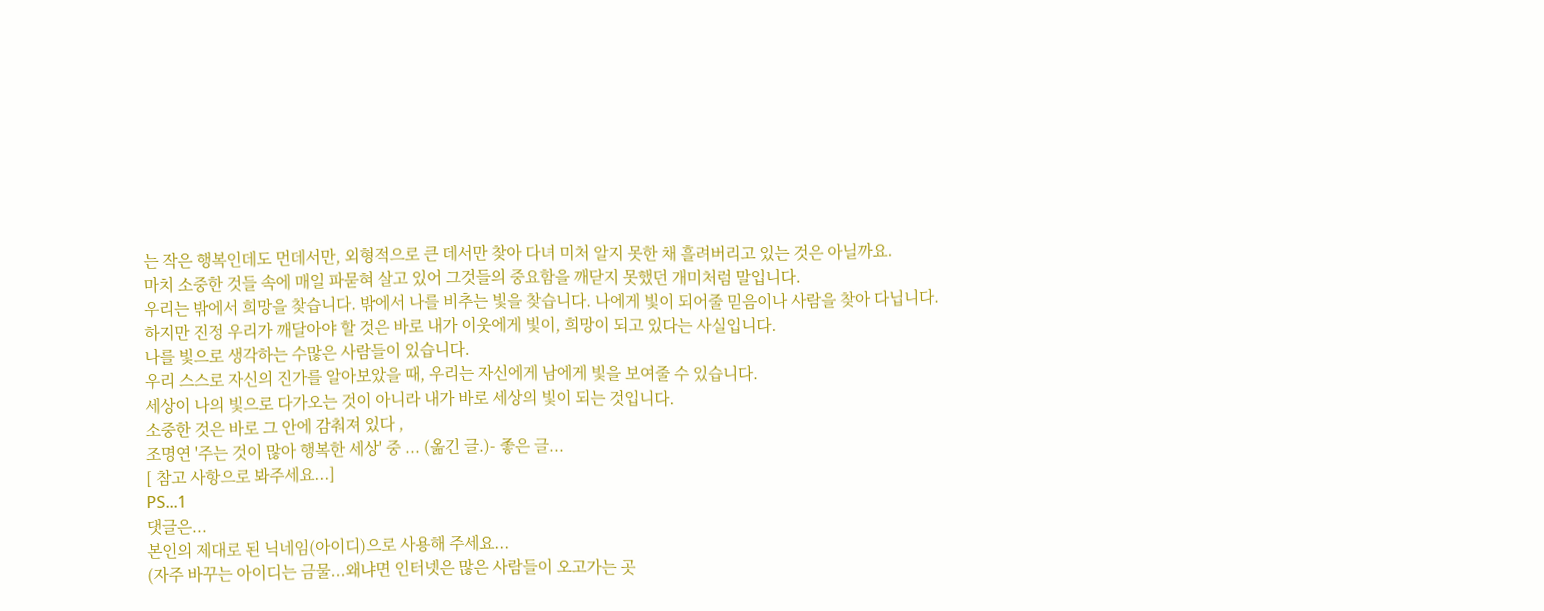는 작은 행복인데도 먼데서만, 외형적으로 큰 데서만 찾아 다녀 미처 알지 못한 채 흘려버리고 있는 것은 아닐까요.
마치 소중한 것들 속에 매일 파묻혀 살고 있어 그것들의 중요함을 깨닫지 못했던 개미처럼 말입니다.
우리는 밖에서 희망을 찾습니다. 밖에서 나를 비추는 빛을 찾습니다. 나에게 빛이 되어줄 믿음이나 사람을 찾아 다닙니다.
하지만 진정 우리가 깨달아야 할 것은 바로 내가 이웃에게 빛이, 희망이 되고 있다는 사실입니다.
나를 빛으로 생각하는 수많은 사람들이 있습니다.
우리 스스로 자신의 진가를 알아보았을 때, 우리는 자신에게 남에게 빛을 보여줄 수 있습니다.
세상이 나의 빛으로 다가오는 것이 아니라 내가 바로 세상의 빛이 되는 것입니다.
소중한 것은 바로 그 안에 감춰져 있다 ,
조명연 '주는 것이 많아 행복한 세상' 중 ... (옮긴 글.)- 좋은 글...
[ 참고 사항으로 봐주세요...]
PS...1
댓글은...
본인의 제대로 된 닉네임(아이디)으로 사용해 주세요...
(자주 바꾸는 아이디는 금물...왜냐면 인터넷은 많은 사람들이 오고가는 곳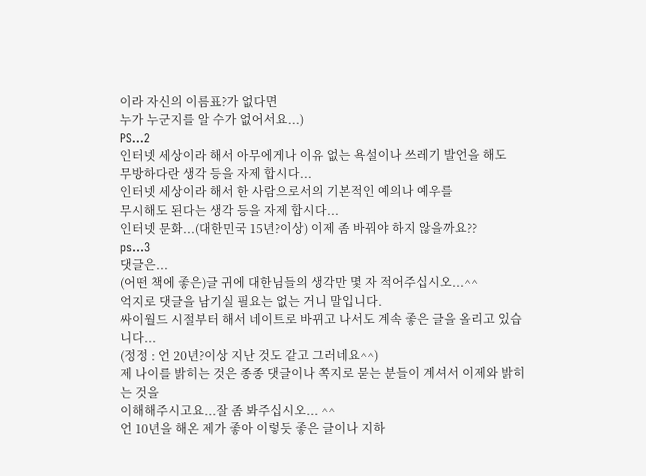이라 자신의 이름표?가 없다면
누가 누군지를 알 수가 없어서요...)
PS...2
인터넷 세상이라 해서 아무에게나 이유 없는 욕설이나 쓰레기 발언을 해도
무방하다란 생각 등을 자제 합시다...
인터넷 세상이라 해서 한 사람으로서의 기본적인 예의나 예우를
무시해도 된다는 생각 등을 자제 합시다...
인터넷 문화...(대한민국 15년?이상) 이제 좀 바꿔야 하지 않을까요??
ps...3
댓글은...
(어떤 책에 좋은)글 귀에 대한님들의 생각만 몇 자 적어주십시오...^^
억지로 댓글을 남기실 필요는 없는 거니 말입니다.
싸이월드 시절부터 해서 네이트로 바뀌고 나서도 계속 좋은 글을 올리고 있습니다...
(정정 : 언 20년?이상 지난 것도 같고 그러네요^^)
제 나이를 밝히는 것은 종종 댓글이나 쪽지로 묻는 분들이 계셔서 이제와 밝히는 것을
이해해주시고요...잘 좀 봐주십시오... ^^
언 10년을 해온 제가 좋아 이렇듯 좋은 글이나 지하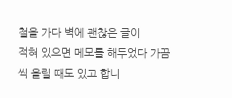철을 가다 벽에 괜찮은 글이
적혀 있으면 메모를 해두었다 가끔씩 올릴 때도 있고 합니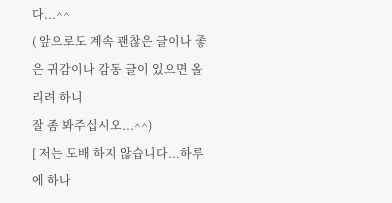다...^^
( 앞으로도 계속 괜찮은 글이나 좋은 귀감이나 감동 글이 있으면 올리려 하니
잘 좀 봐주십시오...^^)
[ 저는 도배 하지 않습니다...하루에 하나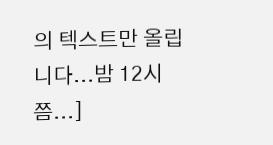의 텍스트만 올립니다...밤 12시쯤...]